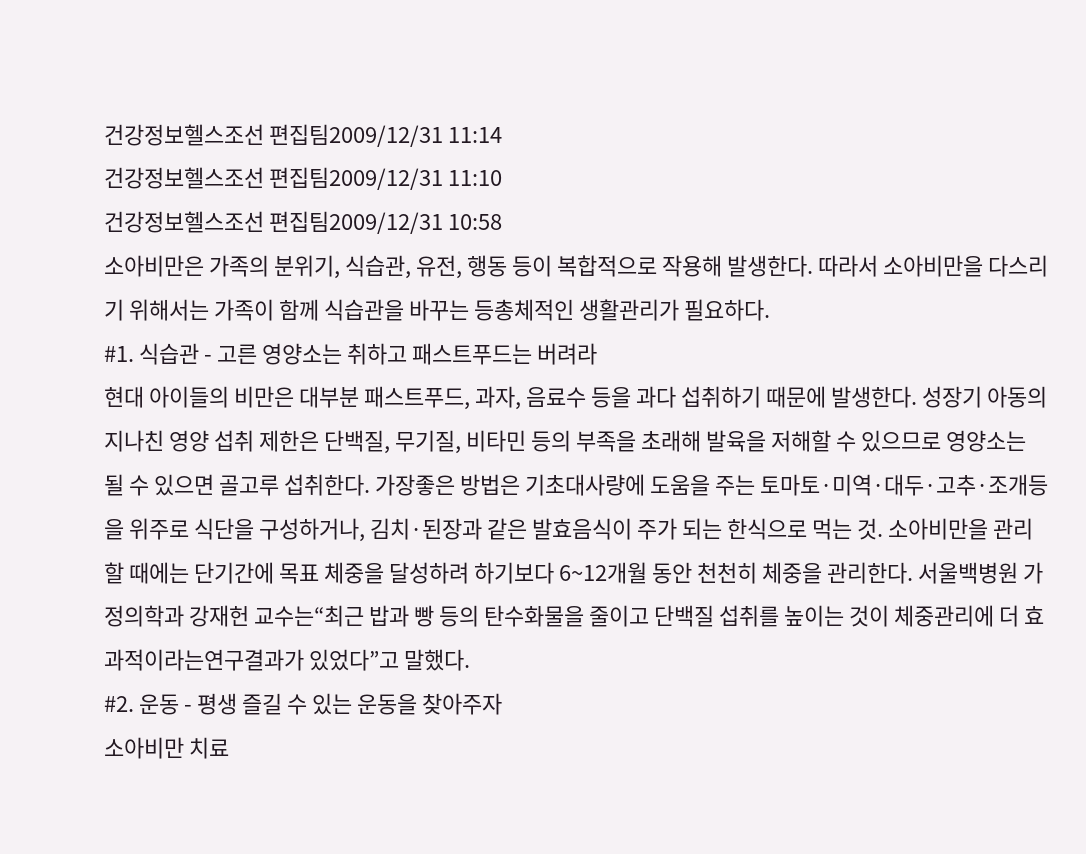건강정보헬스조선 편집팀2009/12/31 11:14
건강정보헬스조선 편집팀2009/12/31 11:10
건강정보헬스조선 편집팀2009/12/31 10:58
소아비만은 가족의 분위기, 식습관, 유전, 행동 등이 복합적으로 작용해 발생한다. 따라서 소아비만을 다스리기 위해서는 가족이 함께 식습관을 바꾸는 등총체적인 생활관리가 필요하다.
#1. 식습관 - 고른 영양소는 취하고 패스트푸드는 버려라
현대 아이들의 비만은 대부분 패스트푸드, 과자, 음료수 등을 과다 섭취하기 때문에 발생한다. 성장기 아동의 지나친 영양 섭취 제한은 단백질, 무기질, 비타민 등의 부족을 초래해 발육을 저해할 수 있으므로 영양소는 될 수 있으면 골고루 섭취한다. 가장좋은 방법은 기초대사량에 도움을 주는 토마토·미역·대두·고추·조개등을 위주로 식단을 구성하거나, 김치·된장과 같은 발효음식이 주가 되는 한식으로 먹는 것. 소아비만을 관리할 때에는 단기간에 목표 체중을 달성하려 하기보다 6~12개월 동안 천천히 체중을 관리한다. 서울백병원 가정의학과 강재헌 교수는“최근 밥과 빵 등의 탄수화물을 줄이고 단백질 섭취를 높이는 것이 체중관리에 더 효과적이라는연구결과가 있었다”고 말했다.
#2. 운동 - 평생 즐길 수 있는 운동을 찾아주자
소아비만 치료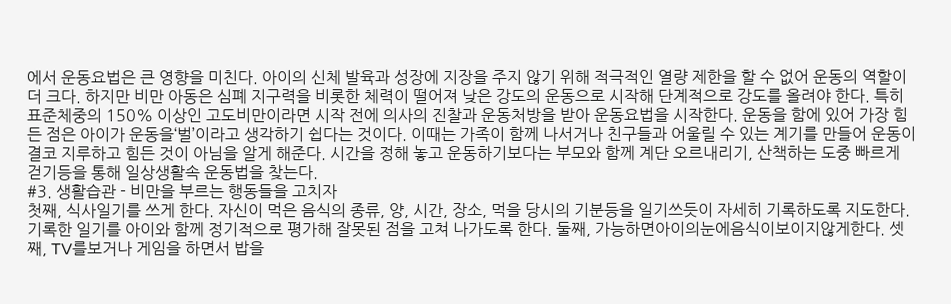에서 운동요법은 큰 영향을 미친다. 아이의 신체 발육과 성장에 지장을 주지 않기 위해 적극적인 열량 제한을 할 수 없어 운동의 역할이 더 크다. 하지만 비만 아동은 심폐 지구력을 비롯한 체력이 떨어져 낮은 강도의 운동으로 시작해 단계적으로 강도를 올려야 한다. 특히 표준체중의 150% 이상인 고도비만이라면 시작 전에 의사의 진찰과 운동처방을 받아 운동요법을 시작한다. 운동을 함에 있어 가장 힘든 점은 아이가 운동을‘벌’이라고 생각하기 쉽다는 것이다. 이때는 가족이 함께 나서거나 친구들과 어울릴 수 있는 계기를 만들어 운동이 결코 지루하고 힘든 것이 아님을 알게 해준다. 시간을 정해 놓고 운동하기보다는 부모와 함께 계단 오르내리기, 산책하는 도중 빠르게 걷기등을 통해 일상생활속 운동법을 찾는다.
#3. 생활습관 - 비만을 부르는 행동들을 고치자
첫째, 식사일기를 쓰게 한다. 자신이 먹은 음식의 종류, 양, 시간, 장소, 먹을 당시의 기분등을 일기쓰듯이 자세히 기록하도록 지도한다. 기록한 일기를 아이와 함께 정기적으로 평가해 잘못된 점을 고쳐 나가도록 한다. 둘째, 가능하면아이의눈에음식이보이지않게한다. 셋째, TV를보거나 게임을 하면서 밥을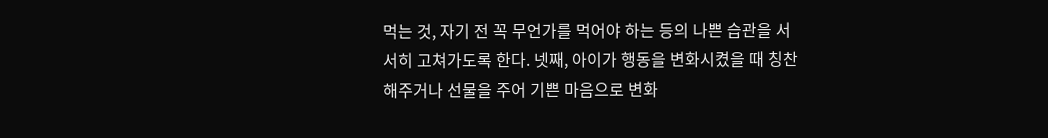먹는 것, 자기 전 꼭 무언가를 먹어야 하는 등의 나쁜 습관을 서서히 고쳐가도록 한다. 넷째, 아이가 행동을 변화시켰을 때 칭찬해주거나 선물을 주어 기쁜 마음으로 변화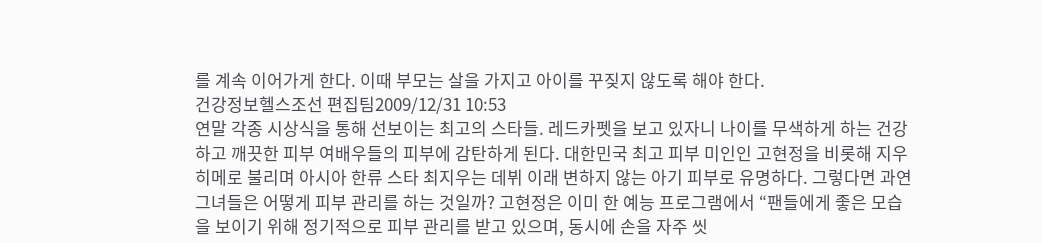를 계속 이어가게 한다. 이때 부모는 살을 가지고 아이를 꾸짖지 않도록 해야 한다.
건강정보헬스조선 편집팀2009/12/31 10:53
연말 각종 시상식을 통해 선보이는 최고의 스타들. 레드카펫을 보고 있자니 나이를 무색하게 하는 건강하고 깨끗한 피부 여배우들의 피부에 감탄하게 된다. 대한민국 최고 피부 미인인 고현정을 비롯해 지우히메로 불리며 아시아 한류 스타 최지우는 데뷔 이래 변하지 않는 아기 피부로 유명하다. 그렇다면 과연 그녀들은 어떻게 피부 관리를 하는 것일까? 고현정은 이미 한 예능 프로그램에서 “팬들에게 좋은 모습을 보이기 위해 정기적으로 피부 관리를 받고 있으며, 동시에 손을 자주 씻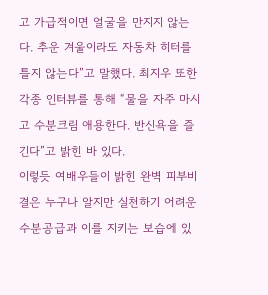고 가급적이면 얼굴을 만지지 않는다. 추운 겨울이라도 자동차 히터를 틀지 않는다”고 말했다. 최지우 또한 각종 인터뷰를 통해 “물을 자주 마시고 수분크림 애용한다. 반신욕을 즐긴다”고 밝힌 바 있다.
이렇듯 여배우들이 밝힌 완벽 피부비결은 누구나 알지만 실천하기 어려운 수분공급과 이를 지키는 보습에 있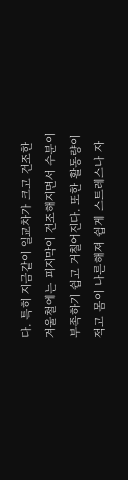다. 특히 지금같이 일교차가 크고 건조한 겨울철에는 피지막이 건조해지면서 수분이 부족하기 쉽고 거칠어진다. 또한 활동량이 적고 몸이 나른해져 쉽게 스트레스나 자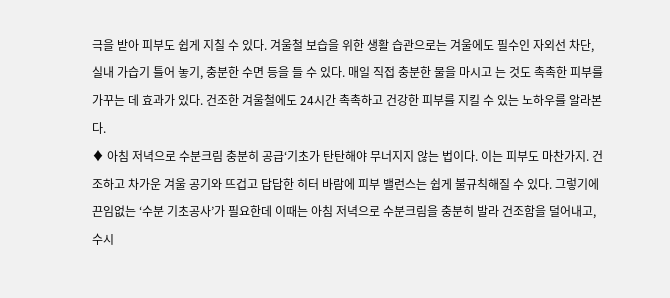극을 받아 피부도 쉽게 지칠 수 있다. 겨울철 보습을 위한 생활 습관으로는 겨울에도 필수인 자외선 차단, 실내 가습기 틀어 놓기, 충분한 수면 등을 들 수 있다. 매일 직접 충분한 물을 마시고 는 것도 촉촉한 피부를 가꾸는 데 효과가 있다. 건조한 겨울철에도 24시간 촉촉하고 건강한 피부를 지킬 수 있는 노하우를 알라본다.
♦ 아침 저녁으로 수분크림 충분히 공급‘기초가 탄탄해야 무너지지 않는 법이다. 이는 피부도 마찬가지. 건조하고 차가운 겨울 공기와 뜨겁고 답답한 히터 바람에 피부 밸런스는 쉽게 불규칙해질 수 있다. 그렇기에 끈임없는 ‘수분 기초공사’가 필요한데 이때는 아침 저녁으로 수분크림을 충분히 발라 건조함을 덜어내고, 수시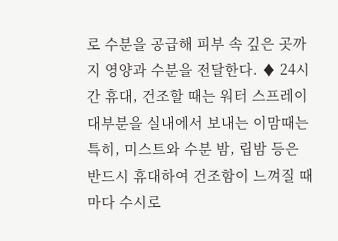로 수분을 공급해 피부 속 깊은 곳까지 영양과 수분을 전달한다. ♦ 24시간 휴대, 건조할 때는 워터 스프레이대부분을 실내에서 보내는 이맘때는 특히, 미스트와 수분 밤, 립밤 등은 반드시 휴대하여 건조함이 느껴질 때마다 수시로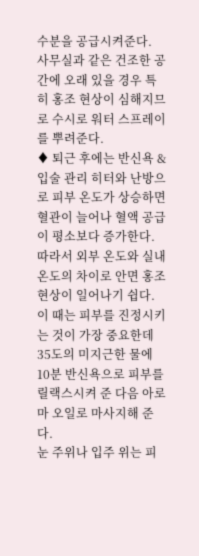수분을 공급시켜준다. 사무실과 같은 건조한 공간에 오래 있을 경우 특히 홍조 현상이 심해지므로 수시로 워터 스프레이를 뿌려준다.
♦ 퇴근 후에는 반신욕 & 입술 관리 히터와 난방으로 피부 온도가 상승하면 혈관이 늘어나 혈액 공급이 평소보다 증가한다. 따라서 외부 온도와 실내 온도의 차이로 안면 홍조 현상이 일어나기 쉽다. 이 때는 피부를 진정시키는 것이 가장 중요한데 35도의 미지근한 물에 10분 반신욕으로 피부를 릴랙스시켜 준 다음 아로마 오일로 마사지해 준다.
눈 주위나 입주 위는 피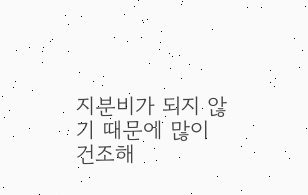지분비가 되지 않기 때문에 많이 건조해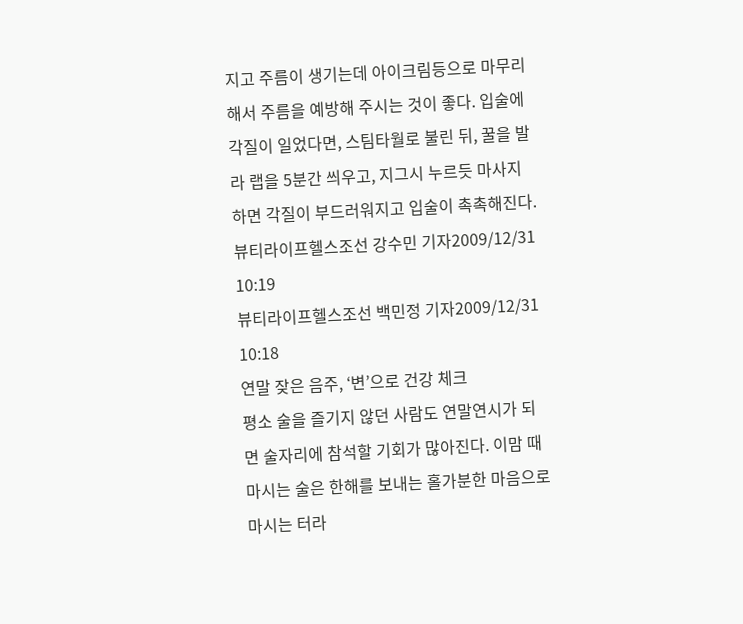지고 주름이 생기는데 아이크림등으로 마무리해서 주름을 예방해 주시는 것이 좋다. 입술에 각질이 일었다면, 스팀타월로 불린 뒤, 꿀을 발라 랩을 5분간 씌우고, 지그시 누르듯 마사지하면 각질이 부드러워지고 입술이 촉촉해진다.
뷰티라이프헬스조선 강수민 기자2009/12/31 10:19
뷰티라이프헬스조선 백민정 기자2009/12/31 10:18
연말 잦은 음주, ‘변’으로 건강 체크
평소 술을 즐기지 않던 사람도 연말연시가 되면 술자리에 참석할 기회가 많아진다. 이맘 때 마시는 술은 한해를 보내는 홀가분한 마음으로 마시는 터라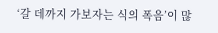‘갈 데까지 가보자는 식의 폭음’이 많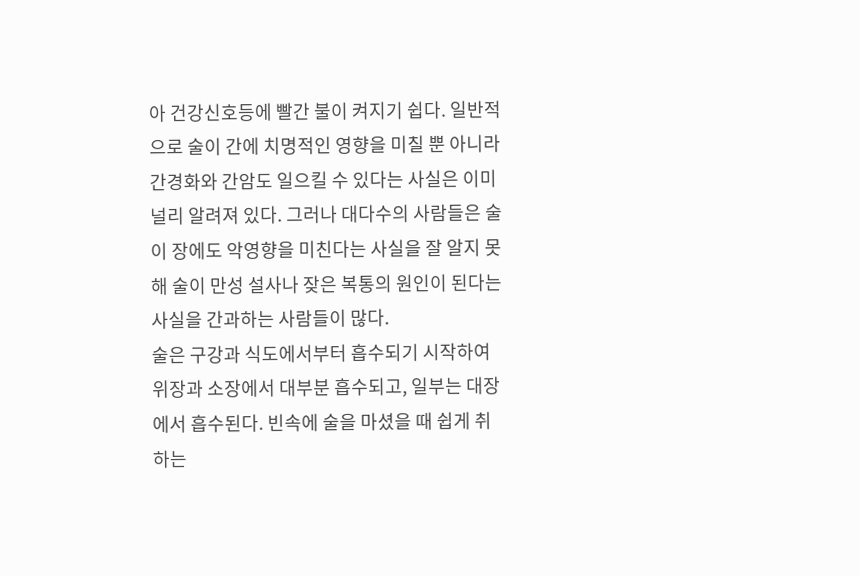아 건강신호등에 빨간 불이 켜지기 쉽다. 일반적으로 술이 간에 치명적인 영향을 미칠 뿐 아니라 간경화와 간암도 일으킬 수 있다는 사실은 이미 널리 알려져 있다. 그러나 대다수의 사람들은 술이 장에도 악영향을 미친다는 사실을 잘 알지 못해 술이 만성 설사나 잦은 복통의 원인이 된다는 사실을 간과하는 사람들이 많다.
술은 구강과 식도에서부터 흡수되기 시작하여 위장과 소장에서 대부분 흡수되고, 일부는 대장에서 흡수된다. 빈속에 술을 마셨을 때 쉽게 취하는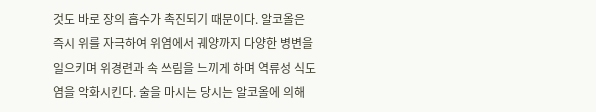것도 바로 장의 흡수가 촉진되기 때문이다. 알코올은 즉시 위를 자극하여 위염에서 궤양까지 다양한 병변을 일으키며 위경련과 속 쓰림을 느끼게 하며 역류성 식도염을 악화시킨다. 술을 마시는 당시는 알코올에 의해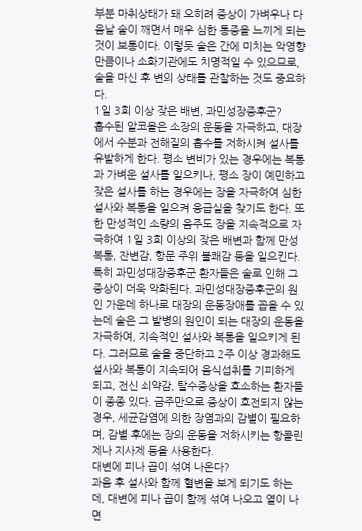부분 마취상태가 돼 오히려 증상이 가벼우나 다음날 술이 깨면서 매우 심한 통증을 느끼게 되는 것이 보통이다. 이렇듯 술은 간에 미치는 악영향만큼이나 소화기관에도 치명적일 수 있으므로, 술을 마신 후 변의 상태를 관찰하는 것도 중요하다.
1일 3회 이상 잦은 배변, 과민성장증후군?
흡수된 알코올은 소장의 운동을 자극하고, 대장에서 수분과 전해질의 흡수를 저하시켜 설사를 유발하게 한다. 평소 변비가 있는 경우에는 복통과 가벼운 설사를 일으키나, 평소 장이 예민하고 잦은 설사를 하는 경우에는 장을 자극하여 심한 설사와 복통을 일으켜 응급실을 찾기도 한다. 또한 만성적인 소량의 음주도 장을 지속적으로 자극하여 1일 3회 이상의 잦은 배변과 함께 만성 복통, 잔변감, 항문 주위 불쾌감 등을 일으킨다. 특히 과민성대장증후군 환자들은 술로 인해 그 증상이 더욱 악화된다. 과민성대장증후군의 원인 가운데 하나로 대장의 운동장애를 꼽을 수 있는데 술은 그 발병의 원인이 되는 대장의 운동을 자극하여, 지속적인 설사와 복통을 일으키게 된다. 그러므로 술을 중단하고 2주 이상 경과해도 설사와 복통이 지속되어 음식섭취를 기피하게 되고, 전신 쇠약감, 탈수증상을 호소하는 환자들이 종종 있다. 금주만으로 증상이 호전되지 않는 경우, 세균감염에 의한 장염과의 감별이 필요하며, 감별 후에는 장의 운동을 저하시키는 항콜린제나 지사제 등을 사용한다.
대변에 피나 곱이 섞여 나온다?
과음 후 설사와 함께 혈변을 보게 되기도 하는데, 대변에 피나 곱이 함께 섞여 나오고 열이 나면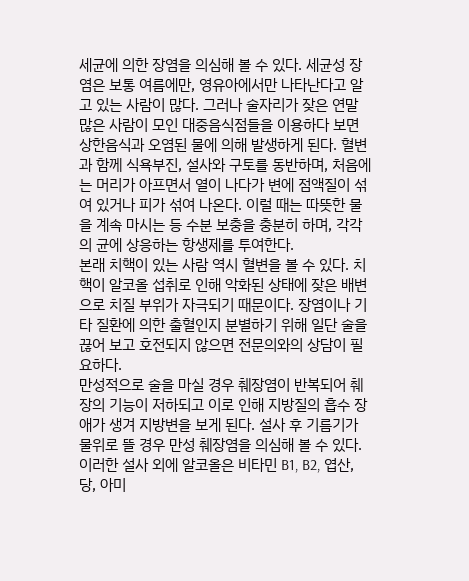세균에 의한 장염을 의심해 볼 수 있다. 세균성 장염은 보통 여름에만, 영유아에서만 나타난다고 알고 있는 사람이 많다. 그러나 술자리가 잦은 연말 많은 사람이 모인 대중음식점들을 이용하다 보면 상한음식과 오염된 물에 의해 발생하게 된다. 혈변과 함께 식욕부진, 설사와 구토를 동반하며, 처음에는 머리가 아프면서 열이 나다가 변에 점액질이 섞여 있거나 피가 섞여 나온다. 이럴 때는 따뜻한 물을 계속 마시는 등 수분 보충을 충분히 하며, 각각의 균에 상응하는 항생제를 투여한다.
본래 치핵이 있는 사람 역시 혈변을 볼 수 있다. 치핵이 알코올 섭취로 인해 악화된 상태에 잦은 배변으로 치질 부위가 자극되기 때문이다. 장염이나 기타 질환에 의한 출혈인지 분별하기 위해 일단 술을 끊어 보고 호전되지 않으면 전문의와의 상담이 필요하다.
만성적으로 술을 마실 경우 췌장염이 반복되어 췌장의 기능이 저하되고 이로 인해 지방질의 흡수 장애가 생겨 지방변을 보게 된다. 설사 후 기름기가 물위로 뜰 경우 만성 췌장염을 의심해 볼 수 있다. 이러한 설사 외에 알코올은 비타민 B1, B2, 엽산, 당, 아미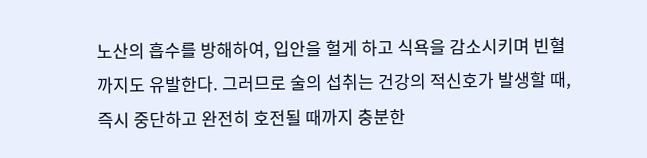노산의 흡수를 방해하여, 입안을 헐게 하고 식욕을 감소시키며 빈혈까지도 유발한다. 그러므로 술의 섭취는 건강의 적신호가 발생할 때, 즉시 중단하고 완전히 호전될 때까지 충분한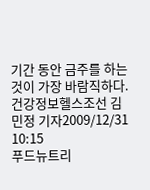기간 동안 금주를 하는 것이 가장 바람직하다.
건강정보헬스조선 김민정 기자2009/12/31 10:15
푸드뉴트리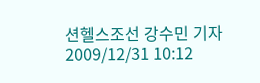션헬스조선 강수민 기자2009/12/31 10:12